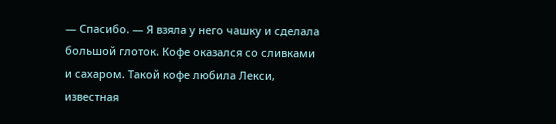— Спасибо. — Я взяла у него чашку и сделала большой глоток. Кофе оказался со сливками и сахаром. Такой кофе любила Лекси, известная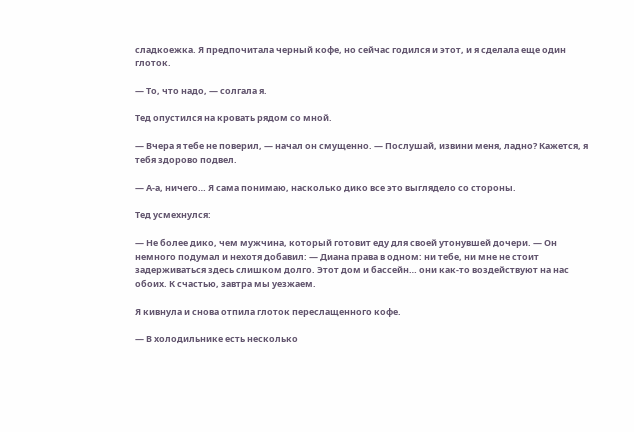сладкоежка. Я предпочитала черный кофе, но сейчас годился и этот, и я сделала еще один глоток.

— То, что надо, — солгала я.

Тед опустился на кровать рядом со мной.

— Вчера я тебе не поверил, — начал он смущенно. — Послушай, извини меня, ладно? Кажется, я тебя здорово подвел.

— А-а, ничего… Я сама понимаю, насколько дико все это выглядело со стороны.

Тед усмехнулся:

— Не более дико, чем мужчина, который готовит еду для своей утонувшей дочери. — Он немного подумал и нехотя добавил: — Диана права в одном: ни тебе, ни мне не стоит задерживаться здесь слишком долго. Этот дом и бассейн… они как-то воздействуют на нас обоих. К счастью, завтра мы уезжаем.

Я кивнула и снова отпила глоток переслащенного кофе.

— В холодильнике есть несколько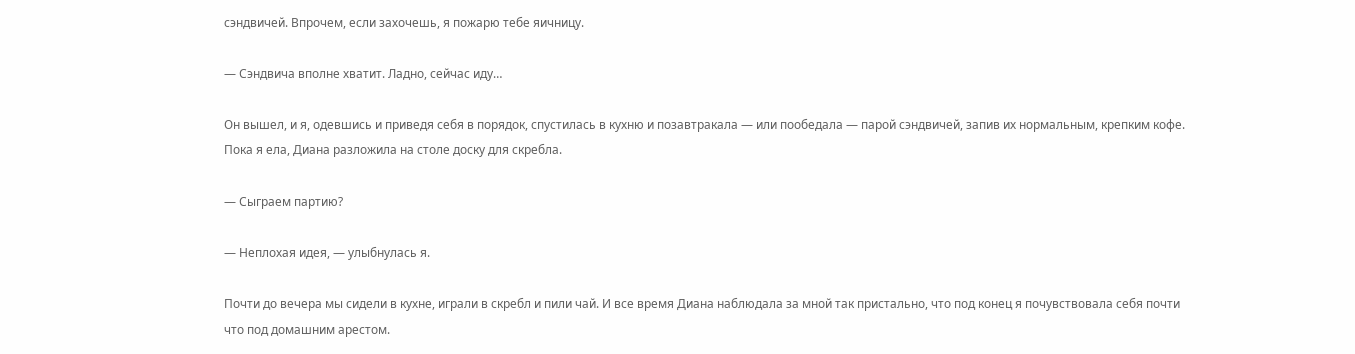сэндвичей. Впрочем, если захочешь, я пожарю тебе яичницу.

— Сэндвича вполне хватит. Ладно, сейчас иду…

Он вышел, и я, одевшись и приведя себя в порядок, спустилась в кухню и позавтракала — или пообедала — парой сэндвичей, запив их нормальным, крепким кофе. Пока я ела, Диана разложила на столе доску для скребла.

— Сыграем партию?

— Неплохая идея, — улыбнулась я.

Почти до вечера мы сидели в кухне, играли в скребл и пили чай. И все время Диана наблюдала за мной так пристально, что под конец я почувствовала себя почти что под домашним арестом.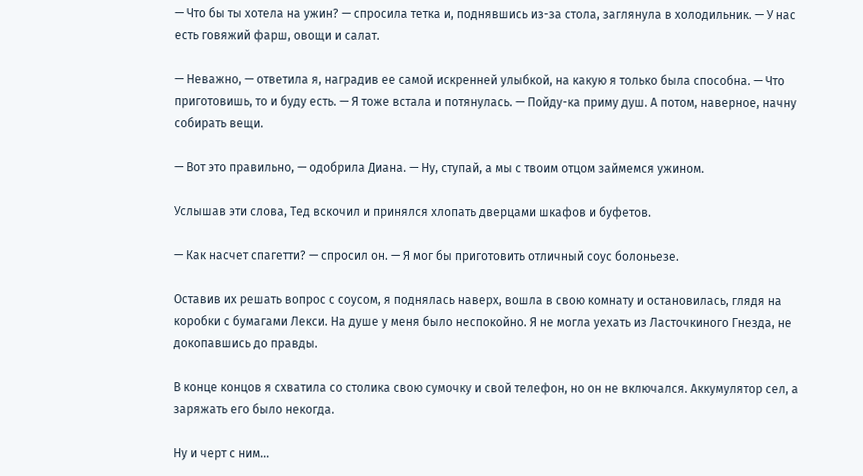— Что бы ты хотела на ужин? — спросила тетка и, поднявшись из-за стола, заглянула в холодильник. — У нас есть говяжий фарш, овощи и салат.

— Неважно, — ответила я, наградив ее самой искренней улыбкой, на какую я только была способна. — Что приготовишь, то и буду есть. — Я тоже встала и потянулась. — Пойду-ка приму душ. А потом, наверное, начну собирать вещи.

— Вот это правильно, — одобрила Диана. — Ну, ступай, а мы с твоим отцом займемся ужином.

Услышав эти слова, Тед вскочил и принялся хлопать дверцами шкафов и буфетов.

— Как насчет спагетти? — спросил он. — Я мог бы приготовить отличный соус болоньезе.

Оставив их решать вопрос с соусом, я поднялась наверх, вошла в свою комнату и остановилась, глядя на коробки с бумагами Лекси. На душе у меня было неспокойно. Я не могла уехать из Ласточкиного Гнезда, не докопавшись до правды.

В конце концов я схватила со столика свою сумочку и свой телефон, но он не включался. Аккумулятор сел, а заряжать его было некогда.

Ну и черт с ним…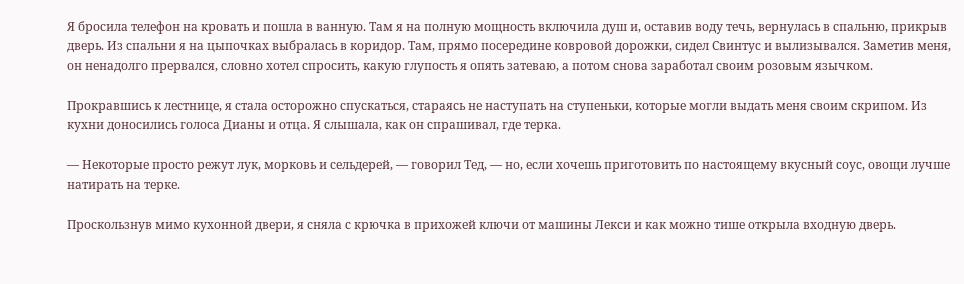Я бросила телефон на кровать и пошла в ванную. Там я на полную мощность включила душ и, оставив воду течь, вернулась в спальню, прикрыв дверь. Из спальни я на цыпочках выбралась в коридор. Там, прямо посередине ковровой дорожки, сидел Свинтус и вылизывался. Заметив меня, он ненадолго прервался, словно хотел спросить, какую глупость я опять затеваю, а потом снова заработал своим розовым язычком.

Прокравшись к лестнице, я стала осторожно спускаться, стараясь не наступать на ступеньки, которые могли выдать меня своим скрипом. Из кухни доносились голоса Дианы и отца. Я слышала, как он спрашивал, где терка.

— Некоторые просто режут лук, морковь и сельдерей, — говорил Тед, — но, если хочешь приготовить по настоящему вкусный соус, овощи лучше натирать на терке.

Проскользнув мимо кухонной двери, я сняла с крючка в прихожей ключи от машины Лекси и как можно тише открыла входную дверь.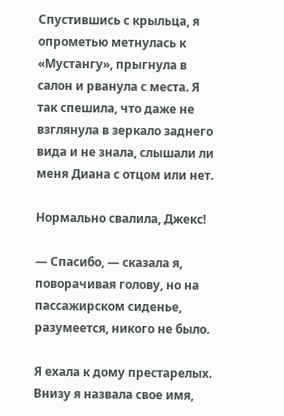Спустившись с крыльца, я опрометью метнулась к «Мустангу», прыгнула в салон и рванула с места. Я так спешила, что даже не взглянула в зеркало заднего вида и не знала, слышали ли меня Диана с отцом или нет.

Нормально свалила, Джекс!

— Спасибо, — сказала я, поворачивая голову, но на пассажирском сиденье, разумеется, никого не было.

Я ехала к дому престарелых. Внизу я назвала свое имя,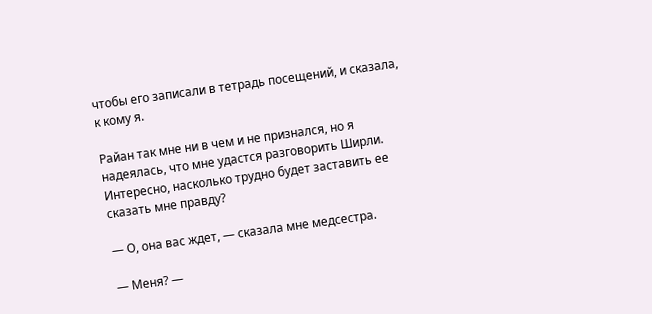чтобы его записали в тетрадь посещений, и сказала, к кому я.

Райан так мне ни в чем и не признался, но я надеялась, что мне удастся разговорить Ширли. Интересно, насколько трудно будет заставить ее сказать мне правду?

— О, она вас ждет, — сказала мне медсестра.

— Меня? —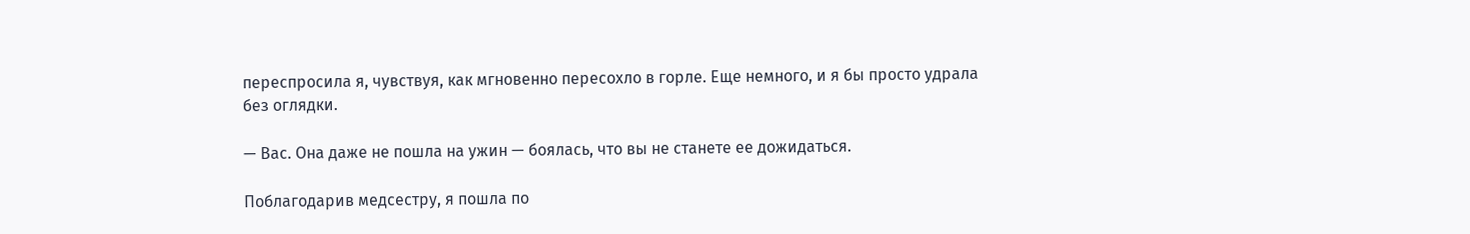переспросила я, чувствуя, как мгновенно пересохло в горле. Еще немного, и я бы просто удрала без оглядки.

— Вас. Она даже не пошла на ужин — боялась, что вы не станете ее дожидаться.

Поблагодарив медсестру, я пошла по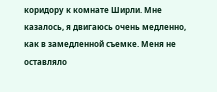коридору к комнате Ширли. Мне казалось, я двигаюсь очень медленно, как в замедленной съемке. Меня не оставляло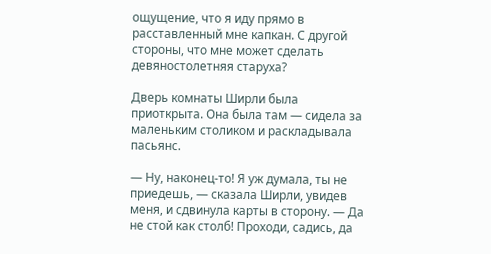ощущение, что я иду прямо в расставленный мне капкан. С другой стороны, что мне может сделать девяностолетняя старуха?

Дверь комнаты Ширли была приоткрыта. Она была там — сидела за маленьким столиком и раскладывала пасьянс.

— Ну, наконец-то! Я уж думала, ты не приедешь, — сказала Ширли, увидев меня, и сдвинула карты в сторону. — Да не стой как столб! Проходи, садись, да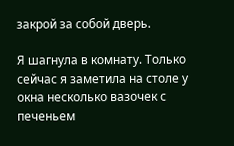закрой за собой дверь.

Я шагнула в комнату. Только сейчас я заметила на столе у окна несколько вазочек с печеньем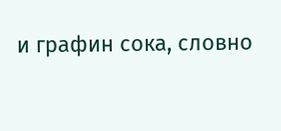и графин сока, словно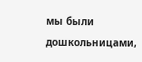мы были дошкольницами,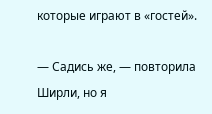которые играют в «гостей».

— Садись же, — повторила Ширли, но я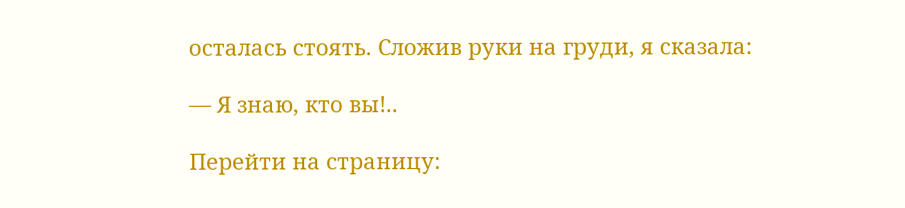осталась стоять. Сложив руки на груди, я сказала:

— Я знаю, кто вы!..

Перейти на страницу: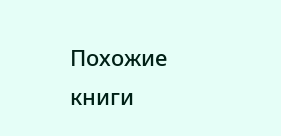Похожие книги